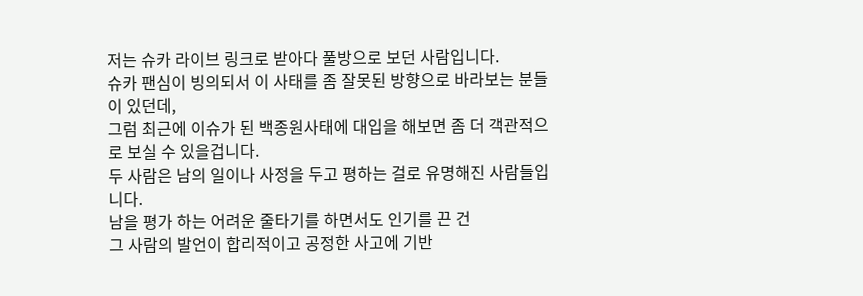저는 슈카 라이브 링크로 받아다 풀방으로 보던 사람입니다.
슈카 팬심이 빙의되서 이 사태를 좀 잘못된 방향으로 바라보는 분들이 있던데,
그럼 최근에 이슈가 된 백종원사태에 대입을 해보면 좀 더 객관적으로 보실 수 있을겁니다.
두 사람은 남의 일이나 사정을 두고 평하는 걸로 유명해진 사람들입니다.
남을 평가 하는 어려운 줄타기를 하면서도 인기를 끈 건
그 사람의 발언이 합리적이고 공정한 사고에 기반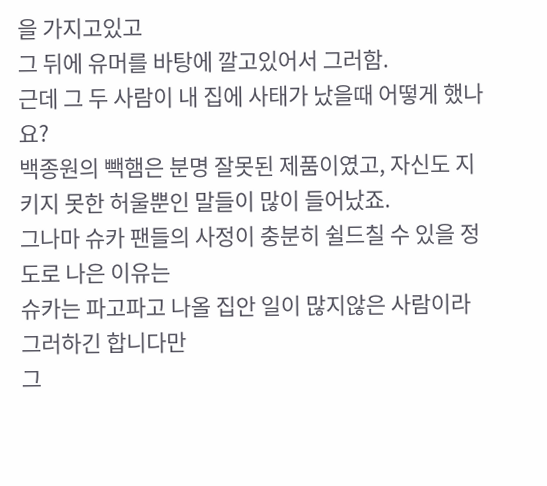을 가지고있고
그 뒤에 유머를 바탕에 깔고있어서 그러함.
근데 그 두 사람이 내 집에 사태가 났을때 어떻게 했나요?
백종원의 빽햄은 분명 잘못된 제품이였고, 자신도 지키지 못한 허울뿐인 말들이 많이 들어났죠.
그나마 슈카 팬들의 사정이 충분히 쉴드칠 수 있을 정도로 나은 이유는
슈카는 파고파고 나올 집안 일이 많지않은 사람이라 그러하긴 합니다만
그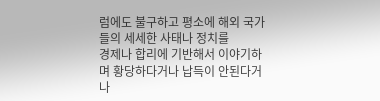럼에도 불구하고 평소에 해외 국가들의 세세한 사태나 정치를
경제나 합리에 기반해서 이야기하며 황당하다거나 납득이 안된다거나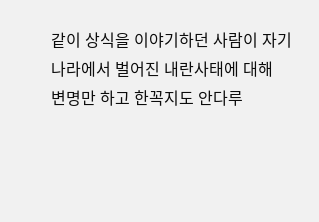같이 상식을 이야기하던 사람이 자기나라에서 벌어진 내란사태에 대해
변명만 하고 한꼭지도 안다루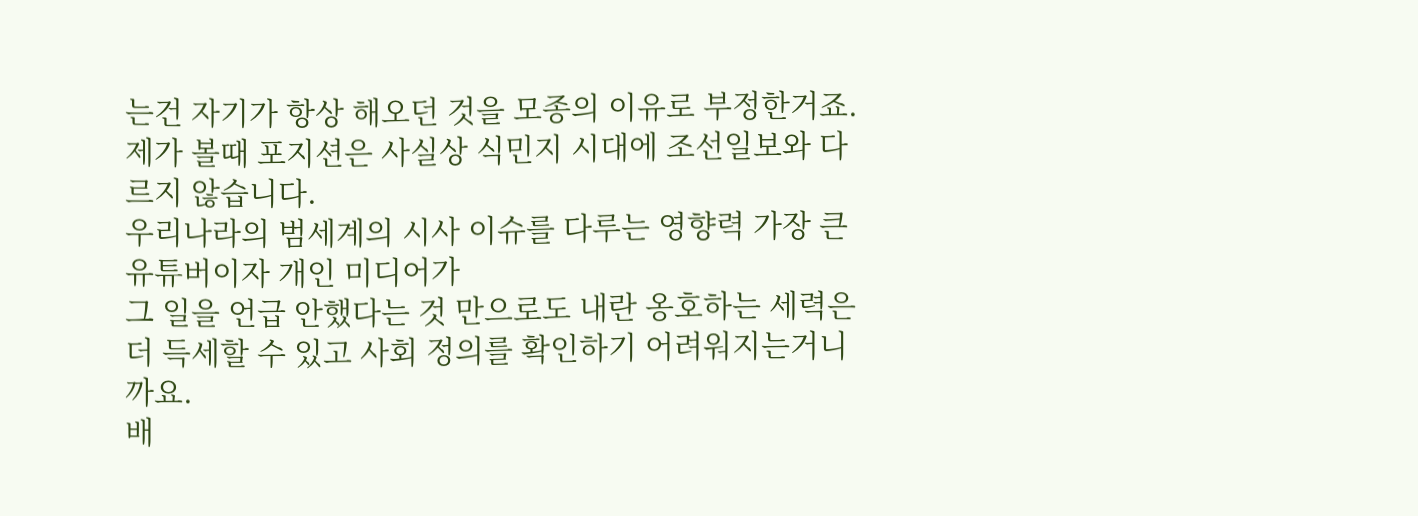는건 자기가 항상 해오던 것을 모종의 이유로 부정한거죠.
제가 볼때 포지션은 사실상 식민지 시대에 조선일보와 다르지 않습니다.
우리나라의 범세계의 시사 이슈를 다루는 영향력 가장 큰 유튜버이자 개인 미디어가
그 일을 언급 안했다는 것 만으로도 내란 옹호하는 세력은
더 득세할 수 있고 사회 정의를 확인하기 어려워지는거니까요.
배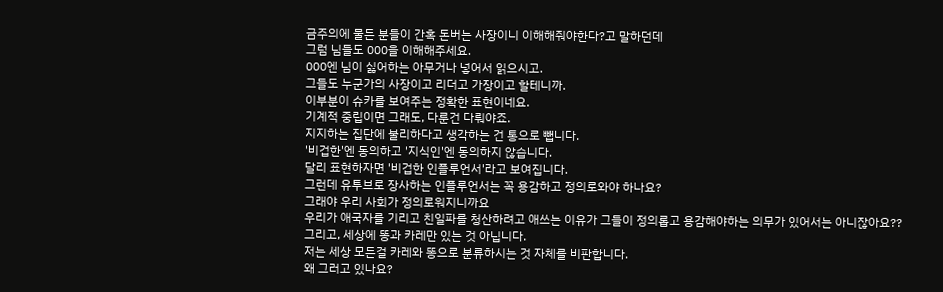금주의에 물든 분들이 간혹 돈버는 사장이니 이해해줘야한다?고 말하던데
그럼 님들도 000을 이해해주세요.
000엔 님이 싫어하는 아무거나 넣어서 읽으시고.
그들도 누군가의 사장이고 리더고 가장이고 할테니까.
이부분이 슈카를 보여주는 정확한 표현이네요.
기계적 중립이면 그래도, 다룬건 다뤄야죠.
지지하는 집단에 불리하다고 생각하는 건 통으로 뺍니다.
'비겁한'엔 동의하고 '지식인'엔 동의하지 않습니다.
달리 표현하자면 '비겁한 인플루언서'라고 보여집니다.
그런데 유투브로 장사하는 인플루언서는 꼭 용감하고 정의로와야 하나요?
그래야 우리 사회가 정의로워지니까요
우리가 애국자를 기리고 친일파를 청산하려고 애쓰는 이유가 그들이 정의롭고 용감해야하는 의무가 있어서는 아니잖아요??
그리고, 세상에 똥과 카레만 있는 것 아닙니다.
저는 세상 모든걸 카레와 똥으로 분류하시는 것 자체를 비판합니다.
왜 그러고 있나요?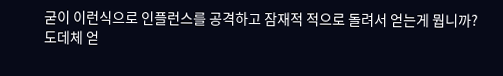굳이 이런식으로 인플런스를 공격하고 잠재적 적으로 돌려서 얻는게 뭡니까?
도데체 얻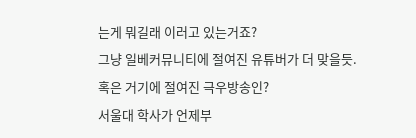는게 뭐길래 이러고 있는거죠?
그냥 일베커뮤니티에 절여진 유튜버가 더 맞을듯.
혹은 거기에 절여진 극우방송인?
서울대 학사가 언제부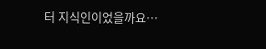터 지식인이었을까요…